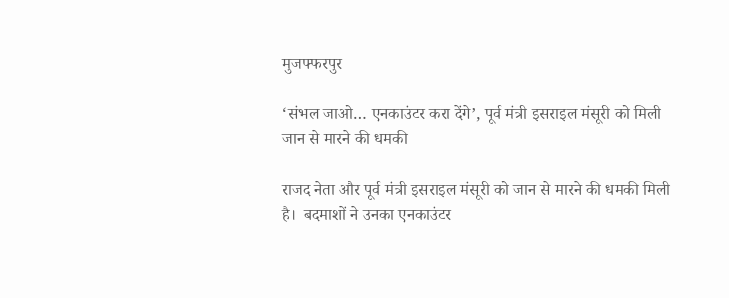मुजफ्फरपुर

‘संभल जाओ… एनकाउंटर करा देंगे’, पूर्व मंत्री इसराइल मंसूरी को मिली जान से मारने की धमकी

राजद नेता और पूर्व मंत्री इसराइल मंसूरी को जान से मारने की धमकी मिली है।  बदमाशों ने उनका एनकाउंटर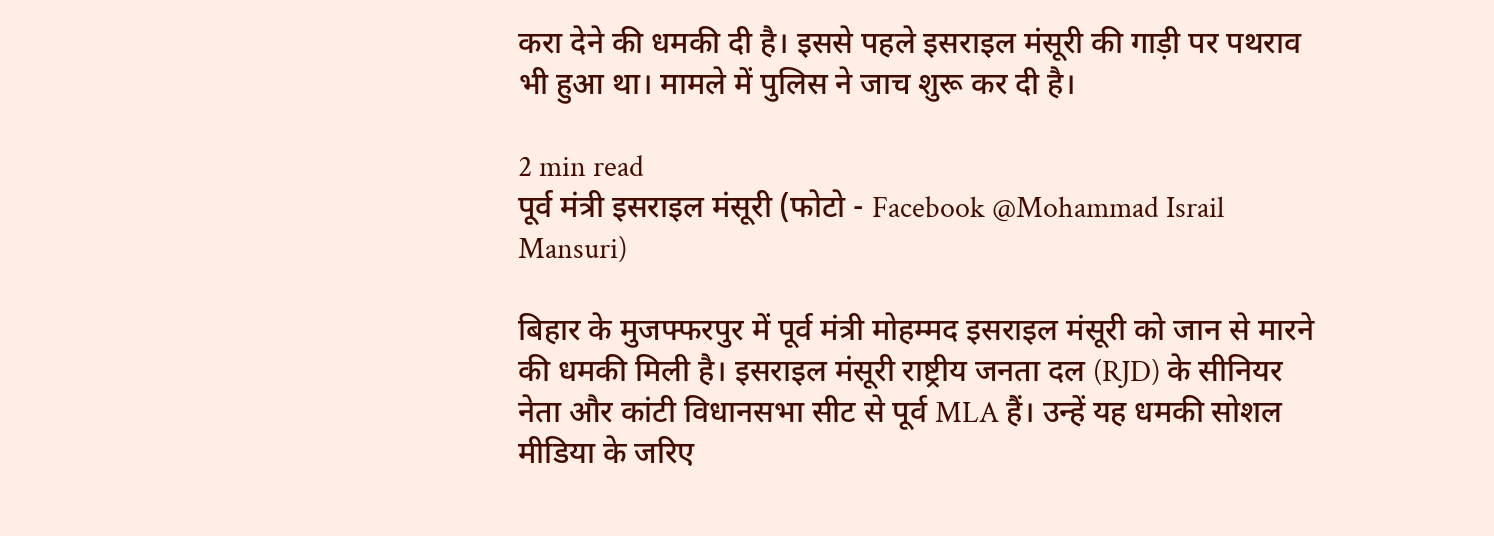करा देने की धमकी दी है। इससे पहले इसराइल मंसूरी की गाड़ी पर पथराव भी हुआ था। मामले में पुलिस ने जाच शुरू कर दी है।

2 min read
पूर्व मंत्री इसराइल मंसूरी (फोटो - Facebook @Mohammad Israil Mansuri)

बिहार के मुजफ्फरपुर में पूर्व मंत्री मोहम्मद इसराइल मंसूरी को जान से मारने की धमकी मिली है। इसराइल मंसूरी राष्ट्रीय जनता दल (RJD) के सीनियर नेता और कांटी विधानसभा सीट से पूर्व MLA हैं। उन्हें यह धमकी सोशल मीडिया के जरिए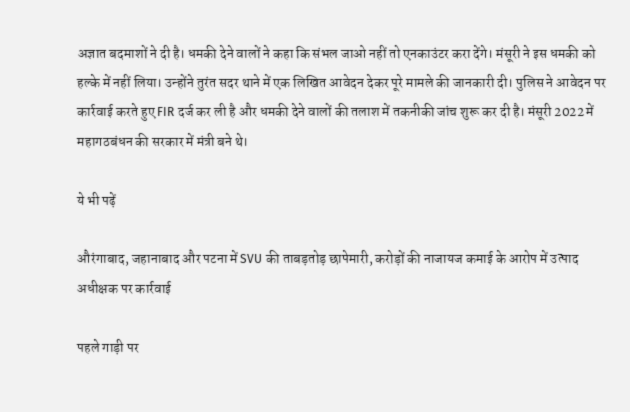अज्ञात बदमाशों ने दी है। धमकी देने वालों ने कहा कि संभल जाओ नहीं तो एनकाउंटर करा देंगे। मंसूरी ने इस धमकी को हल्के में नहीं लिया। उन्होंने तुरंत सदर थाने में एक लिखित आवेदन देकर पूरे मामले की जानकारी दी। पुलिस ने आवेदन पर कार्रवाई करते हुए FIR दर्ज कर ली है और धमकी देने वालों की तलाश में तकनीकी जांच शुरू कर दी है। मंसूरी 2022 में महागठबंधन की सरकार में मंत्री बने थे।

ये भी पढ़ें

औरंगाबाद, जहानाबाद और पटना में SVU की ताबड़तोड़ छापेमारी, करोड़ों की नाजायज कमाई के आरोप में उत्पाद अधीक्षक पर कार्रवाई

पहले गाड़ी पर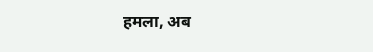हमला, अब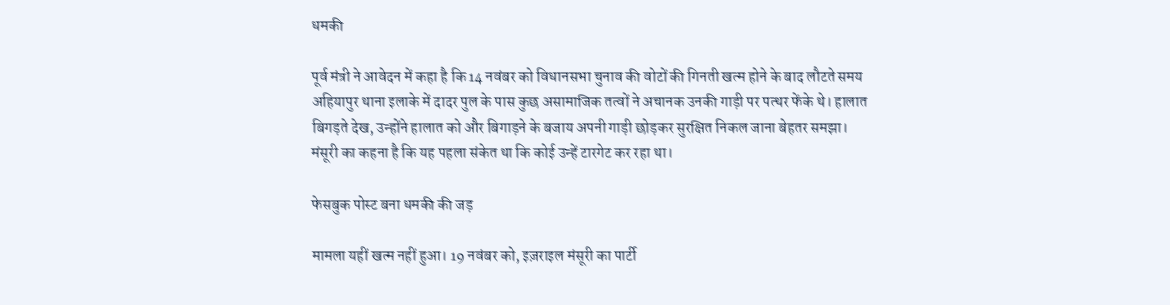धमकी

पूर्व मंत्री ने आवेदन में कहा है कि 14 नवंबर को विधानसभा चुनाव की वोटों की गिनती खत्म होने के बाद लौटते समय अहियापुर थाना इलाके में दादर पुल के पास कुछ असामाजिक तत्वों ने अचानक उनकी गाड़ी पर पत्थर फेंके थे। हालात बिगड़ते देख, उन्होंने हालात को और बिगाड़ने के बजाय अपनी गाड़ी छोड़कर सुरक्षित निकल जाना बेहतर समझा। मंसूरी का कहना है कि यह पहला संकेत था कि कोई उन्हें टारगेट कर रहा था।

फेसबुक पोस्ट बना धमकी की जड़

मामला यहीं खत्म नहीं हुआ। 19 नवंबर को, इज़राइल मंसूरी का पार्टी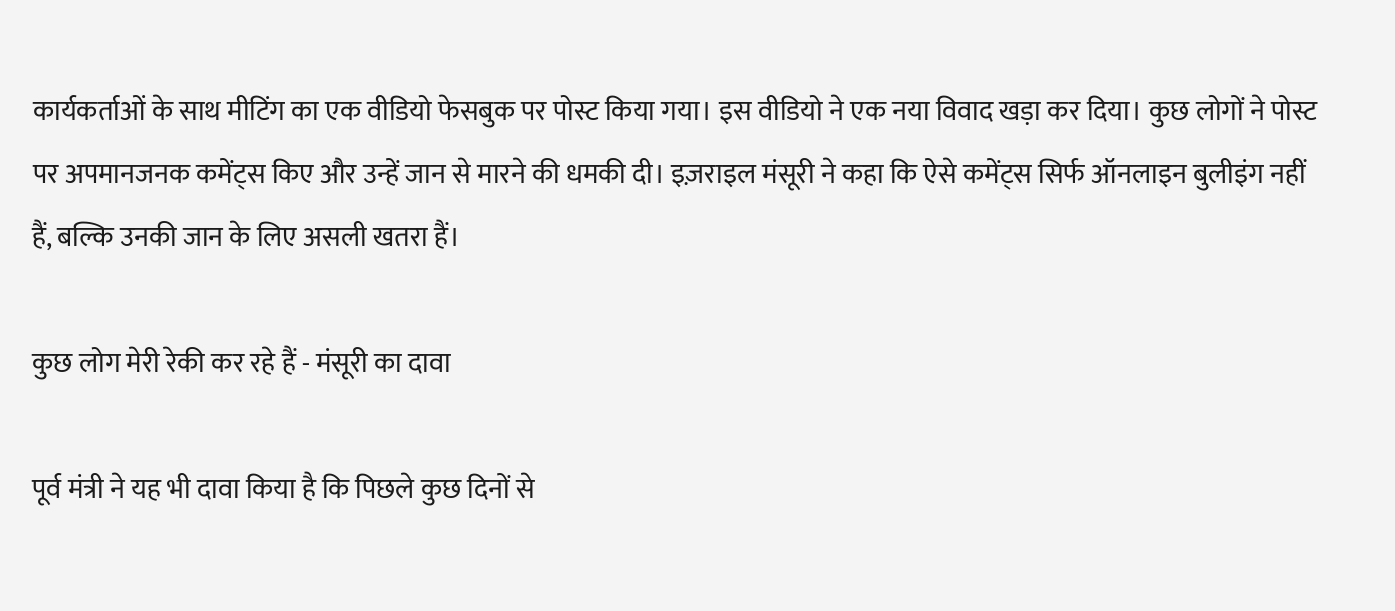कार्यकर्ताओं के साथ मीटिंग का एक वीडियो फेसबुक पर पोस्ट किया गया। इस वीडियो ने एक नया विवाद खड़ा कर दिया। कुछ लोगों ने पोस्ट पर अपमानजनक कमेंट्स किए और उन्हें जान से मारने की धमकी दी। इज़राइल मंसूरी ने कहा कि ऐसे कमेंट्स सिर्फ ऑनलाइन बुलीइंग नहीं हैं, बल्कि उनकी जान के लिए असली खतरा हैं।

कुछ लोग मेरी रेकी कर रहे हैं - मंसूरी का दावा

पूर्व मंत्री ने यह भी दावा किया है कि पिछले कुछ दिनों से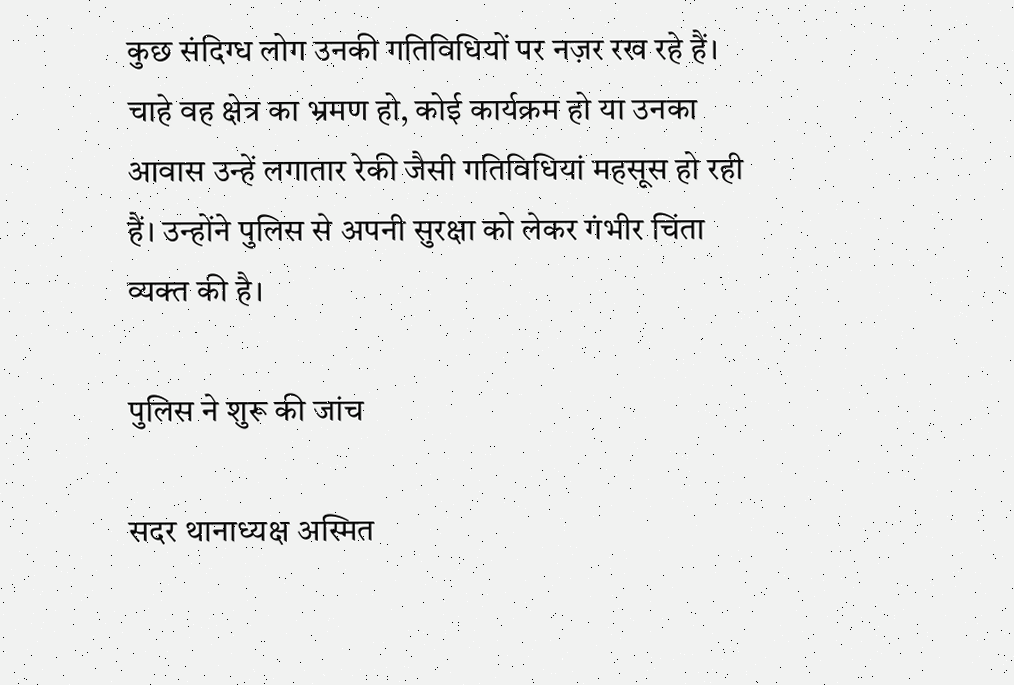कुछ संदिग्ध लोग उनकी गतिविधियों पर नज़र रख रहे हैं। चाहे वह क्षेत्र का भ्रमण हो, कोई कार्यक्रम हो या उनका आवास उन्हें लगातार रेकी जैसी गतिविधियां महसूस हो रही हैं। उन्होंने पुलिस से अपनी सुरक्षा को लेकर गंभीर चिंता व्यक्त की है।

पुलिस ने शुरू की जांच

सदर थानाध्यक्ष अस्मित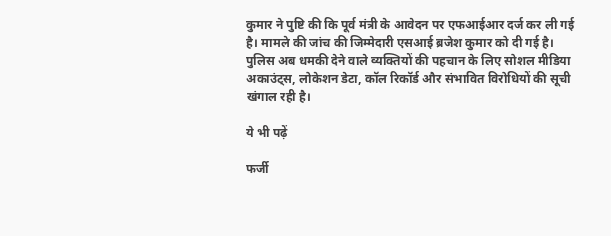कुमार ने पुष्टि की कि पूर्व मंत्री के आवेदन पर एफआईआर दर्ज कर ली गई है। मामले की जांच की जिम्मेदारी एसआई ब्रजेश कुमार को दी गई है। पुलिस अब धमकी देने वाले व्यक्तियों की पहचान के लिए सोशल मीडिया अकाउंट्स, लोकेशन डेटा, कॉल रिकॉर्ड और संभावित विरोधियों की सूची खंगाल रही है।

ये भी पढ़ें

फर्जी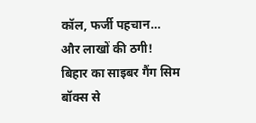कॉल, फर्जी पहचान… और लाखों की ठगी! बिहार का साइबर गैंग सिम बॉक्स से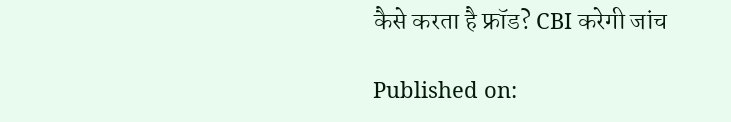कैसे करता है फ्रॉड? CBI करेगी जांच

Published on: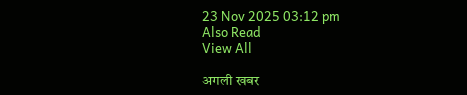23 Nov 2025 03:12 pm
Also Read
View All

अगली खबर